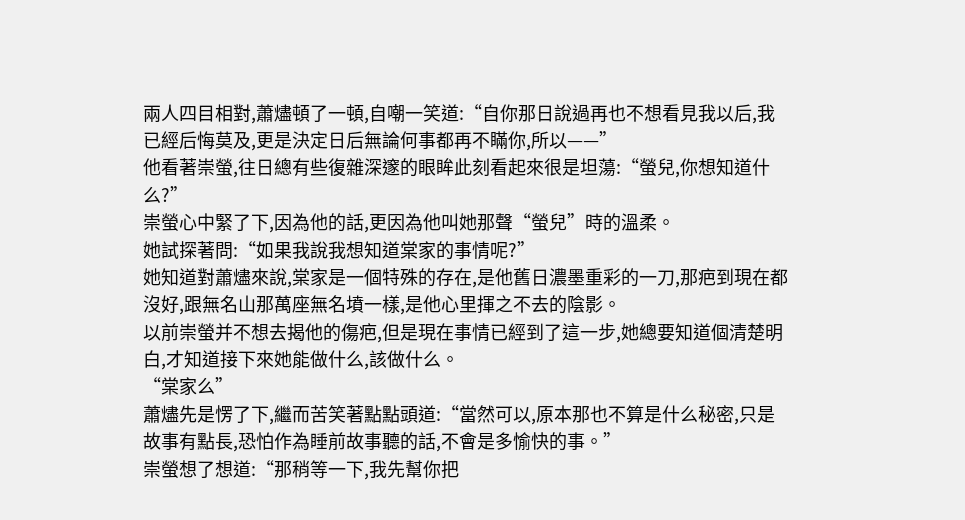兩人四目相對,蕭燼頓了一頓,自嘲一笑道:“自你那日說過再也不想看見我以后,我已經后悔莫及,更是決定日后無論何事都再不瞞你,所以——”
他看著崇螢,往日總有些復雜深邃的眼眸此刻看起來很是坦蕩:“螢兒,你想知道什么?”
崇螢心中緊了下,因為他的話,更因為他叫她那聲“螢兒”時的溫柔。
她試探著問:“如果我說我想知道棠家的事情呢?”
她知道對蕭燼來說,棠家是一個特殊的存在,是他舊日濃墨重彩的一刀,那疤到現在都沒好,跟無名山那萬座無名墳一樣,是他心里揮之不去的陰影。
以前崇螢并不想去揭他的傷疤,但是現在事情已經到了這一步,她總要知道個清楚明白,才知道接下來她能做什么,該做什么。
“棠家么”
蕭燼先是愣了下,繼而苦笑著點點頭道:“當然可以,原本那也不算是什么秘密,只是故事有點長,恐怕作為睡前故事聽的話,不會是多愉快的事。”
崇螢想了想道:“那稍等一下,我先幫你把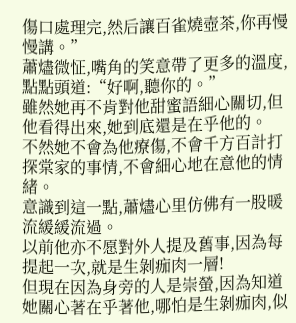傷口處理完,然后讓百雀燒壺茶,你再慢慢講。”
蕭燼微怔,嘴角的笑意帶了更多的溫度,點點頭道:“好啊,聽你的。”
雖然她再不肯對他甜蜜語細心關切,但他看得出來,她到底還是在乎他的。
不然她不會為他療傷,不會千方百計打探棠家的事情,不會細心地在意他的情緒。
意識到這一點,蕭燼心里仿佛有一股暖流緩緩流過。
以前他亦不愿對外人提及舊事,因為每提起一次,就是生剝痂肉一層!
但現在因為身旁的人是崇螢,因為知道她關心著在乎著他,哪怕是生剝痂肉,似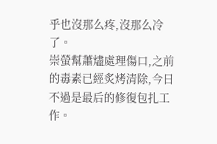乎也沒那么疼,沒那么冷了。
崇螢幫蕭燼處理傷口,之前的毒素已經炙烤清除,今日不過是最后的修復包扎工作。